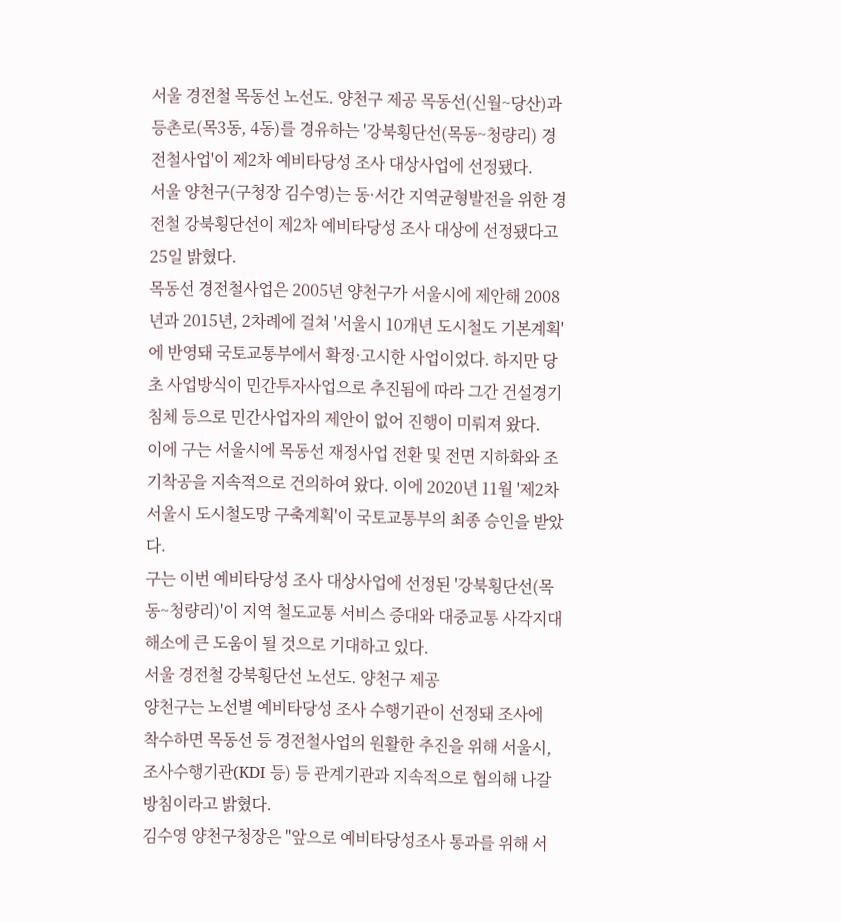서울 경전철 목동선 노선도. 양천구 제공 목동선(신월~당산)과 등촌로(목3동, 4동)를 경유하는 '강북횡단선(목동~청량리) 경전철사업'이 제2차 예비타당성 조사 대상사업에 선정됐다.
서울 양천구(구청장 김수영)는 동·서간 지역균형발전을 위한 경전철 강북횡단선이 제2차 예비타당성 조사 대상에 선정됐다고 25일 밝혔다.
목동선 경전철사업은 2005년 양천구가 서울시에 제안해 2008년과 2015년, 2차례에 걸쳐 '서울시 10개년 도시철도 기본계획'에 반영돼 국토교통부에서 확정·고시한 사업이었다. 하지만 당초 사업방식이 민간투자사업으로 추진됨에 따라 그간 건설경기 침체 등으로 민간사업자의 제안이 없어 진행이 미뤄져 왔다.
이에 구는 서울시에 목동선 재정사업 전환 및 전면 지하화와 조기착공을 지속적으로 건의하여 왔다. 이에 2020년 11월 '제2차 서울시 도시철도망 구축계획'이 국토교통부의 최종 승인을 받았다.
구는 이번 예비타당성 조사 대상사업에 선정된 '강북횡단선(목동~청량리)'이 지역 철도교통 서비스 증대와 대중교통 사각지대 해소에 큰 도움이 될 것으로 기대하고 있다.
서울 경전철 강북횡단선 노선도. 양천구 제공
양천구는 노선별 예비타당성 조사 수행기관이 선정돼 조사에 착수하면 목동선 등 경전철사업의 원활한 추진을 위해 서울시, 조사수행기관(KDI 등) 등 관계기관과 지속적으로 협의해 나갈 방침이라고 밝혔다.
김수영 양천구청장은 "앞으로 예비타당성조사 통과를 위해 서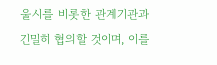울시를 비롯한 관계기관과 긴밀히 협의할 것이며, 이를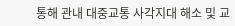통해 관내 대중교통 사각지대 해소 및 교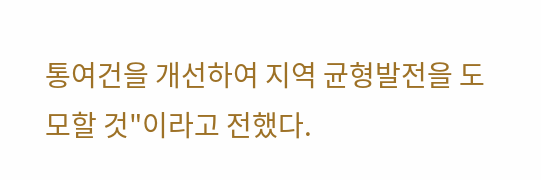통여건을 개선하여 지역 균형발전을 도모할 것"이라고 전했다.